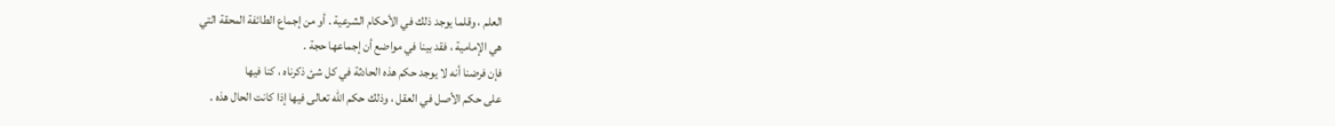العلم ، وقلما يوجد ذلك في الأحكام الشرعية . أو من إجماع الطائفة المحقة التي
هي الإمامية ، فقد بينا في مواضع أن إجماعها حجة .
فإن فرضنا أنه لا يوجد حكم هذه الحادثة في كل شئ ذكرناه ، كنا فيها
على حكم الأصل في العقل ، وذلك حكم الله تعالى فيها إذا كانت الحال هذه .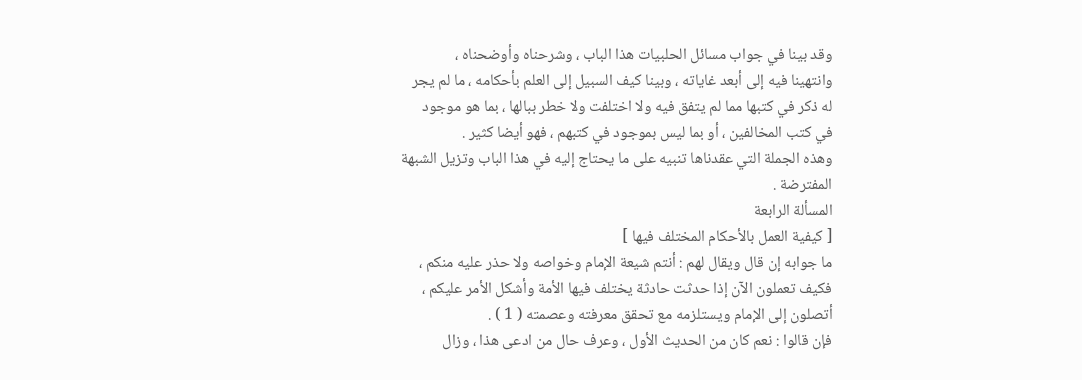وقد بينا في جواب مسائل الحلبيات هذا الباب ، وشرحناه وأوضحناه ،
وانتهينا فيه إلى أبعد غاياته ، وبينا كيف السبيل إلى العلم بأحكامه ، ما لم يجر
له ذكر في كتبها مما لم يتفق فيه ولا اختلفت ولا خطر ببالها ، بما هو موجود
في كتب المخالفين ، أو بما ليس بموجود في كتبهم ، فهو أيضا كثير .
وهذه الجملة التي عقدناها تنبيه على ما يحتاج إليه في هذا الباب وتزيل الشبهة
المفترضة .
المسألة الرابعة
[ كيفية العمل بالأحكام المختلف فيها ]
ما جوابه إن قال ويقال لهم : أنتم شيعة الإمام وخواصه ولا حذر عليه منكم ،
فكيف تعملون الآن إذا حدثت حادثة يختلف فيها الأمة وأشكل الأمر عليكم ،
أتصلون إلى الإمام ويستلزمه مع تحقق معرفته وعصمته ( 1 ) .
فإن قالوا : نعم كان من الحديث الأول ، وعرف حال من ادعى هذا ، وزال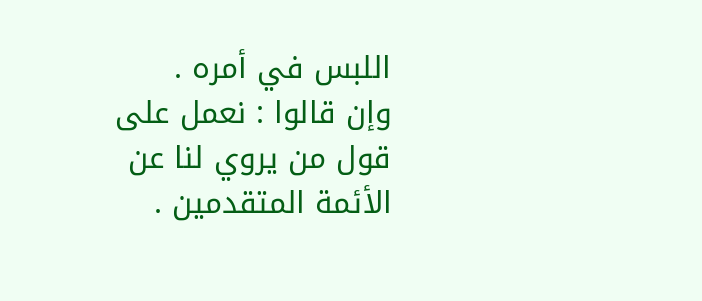اللبس في أمره .
وإن قالوا : نعمل على قول من يروي لنا عن الأئمة المتقدمين .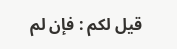قيل لكم : فإن لم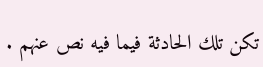تكن تلك الحادثة فيما فيه نص عنهم .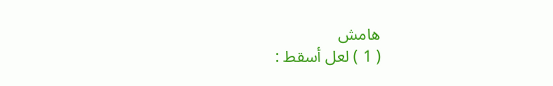هامش
( 1 ) لعل أسقط :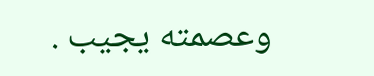وعصمته يجيب .